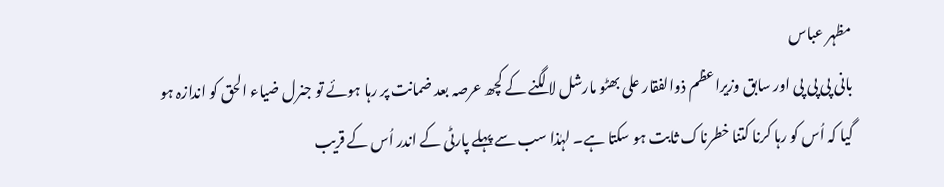مظہر عباس
بانی پی پی پی اور سابق وزیراعظم ذوالفقار علی بھٹو مارشل لا لگنے کے کچھ عرصہ بعد ضمانت پر رہا ہوئے تو جنرل ضیاء الحق کو اندازہ ہو گیا کہ اُس کو رہا کرنا کتنا خطرناک ثابت ہو سکتا ہے۔ لہٰذا سب سے پہلے پارٹی کے اندر اُس کے قریب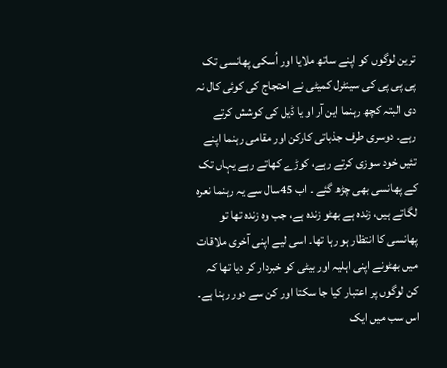ترین لوگوں کو اپنے ساتھ ملایا اور اُسکی پھانسی تک پی پی پی کی سینٹرل کمیٹی نے احتجاج کی کوئی کال نہ دی البتہ کچھ رہنما این آر او یا ڈیل کی کوشش کرتے رہے۔ دوسری طرف جذباتی کارکن اور مقامی رہنما اپنے تئیں خود سوزی کرتے رہے، کوڑے کھاتے رہے یہاں تک کے پھانسی بھی چڑھ گئے ۔ اب 45سال سے یہ رہنما نعرہ لگاتے ہیں، زندہ ہے بھٹو زندہ ہے، جب وہ زندہ تھا تو پھانسی کا انتظار ہو رہا تھا۔ اسی لیے اپنی آخری ملاقات میں بھٹونے اپنی اہلیہ اور بیٹی کو خبردار کر دیا تھا کہ کن لوگوں پر اعتبار کیا جا سکتا اور کن سے دور رہنا ہے۔ اس سب میں ایک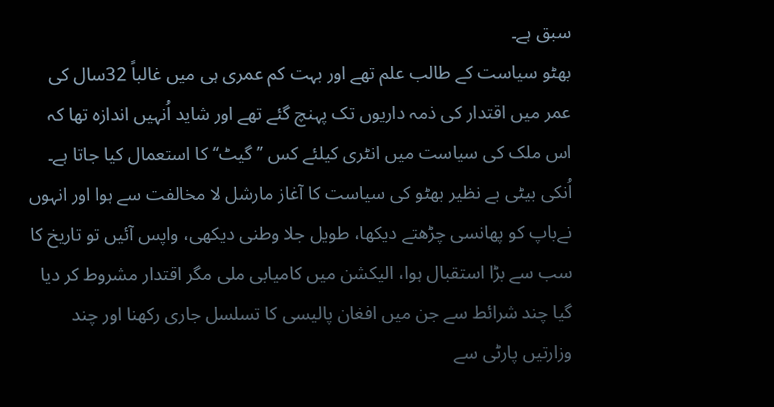سبق ہے۔
بھٹو سیاست کے طالب علم تھے اور بہت کم عمری ہی میں غالباً 32سال کی عمر میں اقتدار کی ذمہ داریوں تک پہنچ گئے تھے اور شاید اُنہیں اندازہ تھا کہ اس ملک کی سیاست میں انٹری کیلئے کس ’’گیٹ‘‘ کا استعمال کیا جاتا ہے۔ اُنکی بیٹی بے نظیر بھٹو کی سیاست کا آغاز مارشل لا مخالفت سے ہوا اور انہوں نےباپ کو پھانسی چڑھتے دیکھا، طویل جلا وطنی دیکھی، واپس آئیں تو تاریخ کا سب سے بڑا استقبال ہوا، الیکشن میں کامیابی ملی مگر اقتدار مشروط کر دیا گیا چند شرائط سے جن میں افغان پالیسی کا تسلسل جاری رکھنا اور چند وزارتیں پارٹی سے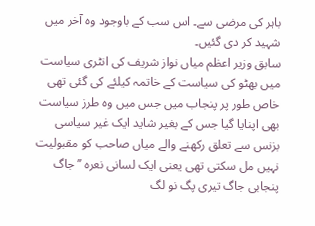باہر کی مرضی سے۔ اس سب کے باوجود وہ آخر میں شہید کر دی گئیں۔
سابق وزیر اعظم میاں نواز شریف کی انٹری سیاست میں بھٹو کی سیاست کے خاتمہ کیلئے کی گئی تھی خاص طور پر پنجاب میں جس میں وہ طرز سیاست بھی اپنایا گیا جس کے بغیر شاید ایک غیر سیاسی بزنس سے تعلق رکھنے والے میاں صاحب کو مقبولیت نہیں مل سکتی تھی یعنی ایک لسانی نعرہ ’’جاگ پنجابی جاگ تیری پگ نو لگ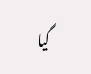گیا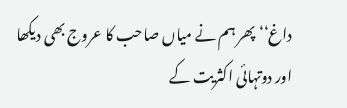داغ‘‘ پھر ہم نے میاں صاحب کا عروج بھی دیکھا اور دوتہائی اکثریت کے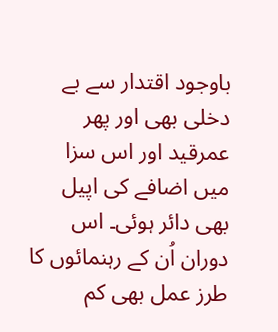باوجود اقتدار سے بے دخلی بھی اور پھر عمرقید اور اس سزا میں اضافے کی اپیل بھی دائر ہوئی۔ اس دوران اُن کے رہنمائوں کا طرز عمل بھی کم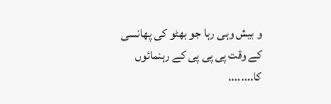و بیش وہی رہا جو بھٹو کی پھانسی کے وقت پی پی پی کے رہنمائوں کا........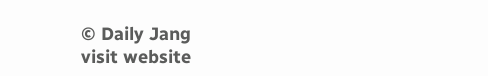© Daily Jang
visit website